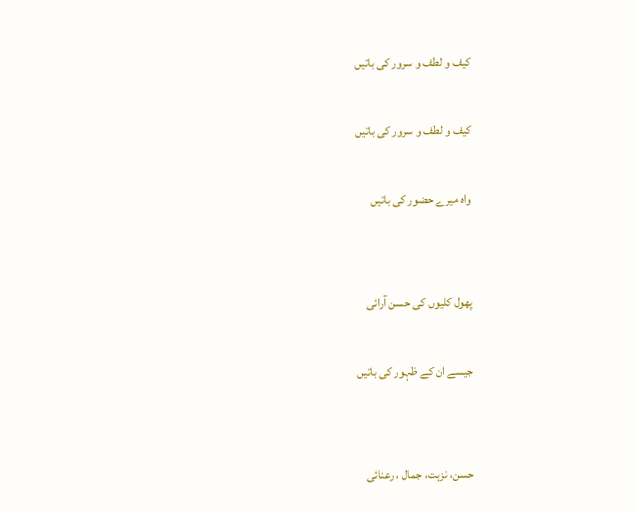کیف و لطف و سرور کی باتیں

کیف و لطف و سرور کی باتیں

واہ میرے حضور کی باتیں


پھول کلیوں کی حسن آرائی

جیسے ان کے ظہور کی باتیں


حسن، نزہت، جمال ، رعنائی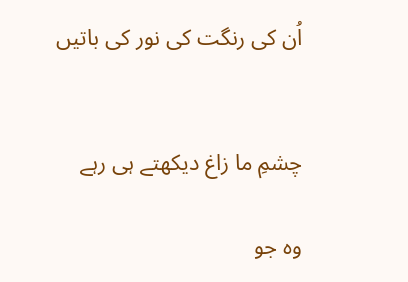اُن کی رنگت کی نور کی باتیں


چشمِ ما زاغ دیکھتے ہی رہے

وہ جو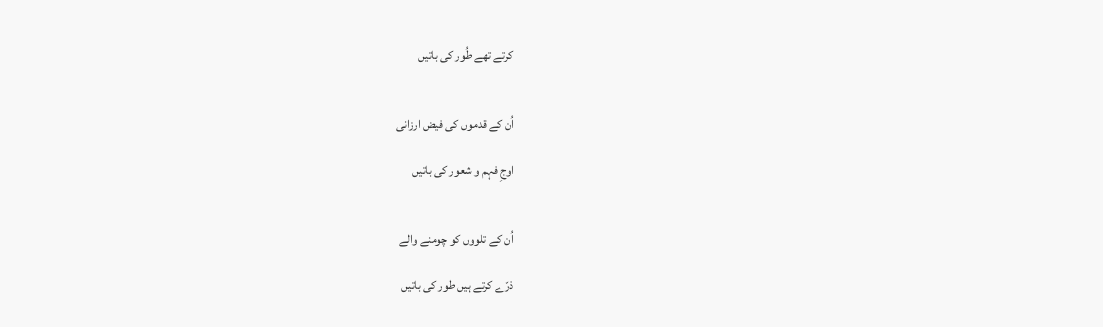کرتے تھے طُور کی باتیں


اُن کے قدموں کی فیض ارزانی

اوجِ فہم و شعور کی باتیں


اُن کے تلووں کو چومنے والے

ذرّے کرتے ہیں طور کی باتیں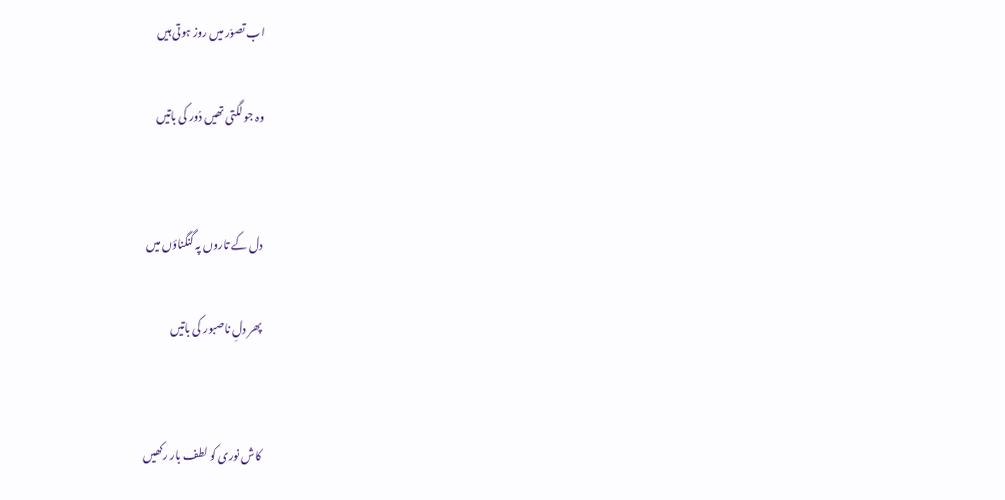اب تصوّر میں روز ہوتی ہیں

وہ جو لگتی تھیں دُور کی باتیں


دل کے تاروں پہ گنگناؤں میں

پھر دلِ ناصبور کی باتیں


کاش نوری کو لطف بار رکھیں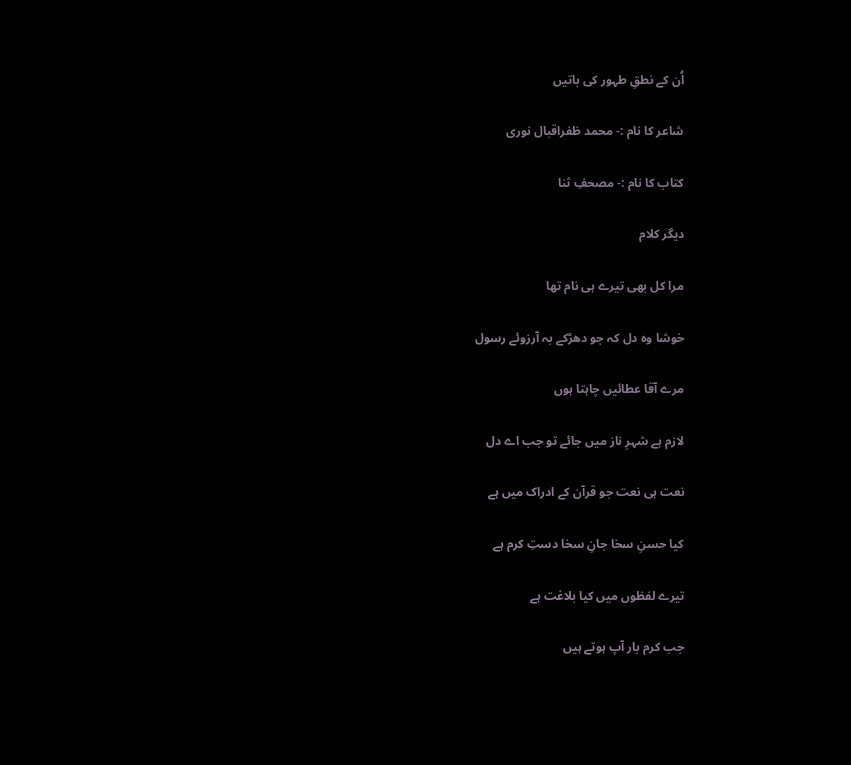اُن کے نطقِ طہور کی باتیں

شاعر کا نام :- محمد ظفراقبال نوری

کتاب کا نام :- مصحفِ ثنا

دیگر کلام

مرا کل بھی تیرے ہی نام تھا

خوشا وہ دل کہ جو دھڑکے بہ آرزوئے رسول

مرے آقا عطائیں چاہتا ہوں

لازم ہے شہرِ ناز میں جائے تو جب اے دل

نعت ہی نعت جو قرآن کے ادراک میں ہے

کیا حسنِ سخا جانِ سخا دستِ کرم ہے

تیرے لفظوں میں کیا بلاغت ہے

جب کرم بار آپ ہوتے ہیں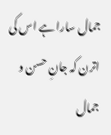جمال سارا ہے اس کی اترن کہ جانِ حسن و جمال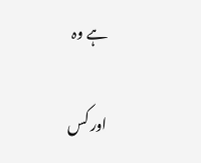ہے وہ

اور کس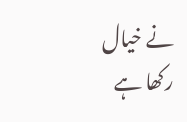نے خیال رکھا ہے